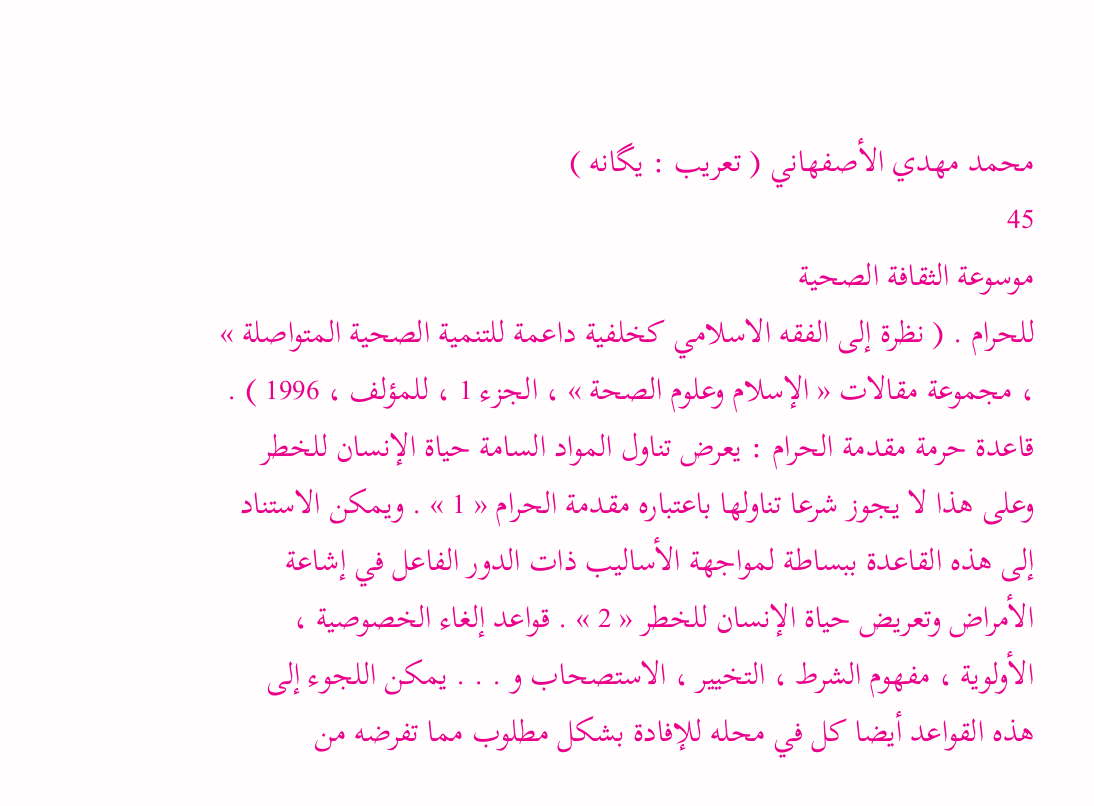محمد مهدي الأصفهاني ( تعريب : يگانه )
45
موسوعة الثقافة الصحية
للحرام . ( نظرة إلى الفقه الاسلامي كخلفية داعمة للتنمية الصحية المتواصلة » ، مجموعة مقالات « الإسلام وعلوم الصحة » ، الجزء 1 ، للمؤلف ، 1996 ) . قاعدة حرمة مقدمة الحرام : يعرض تناول المواد السامة حياة الإنسان للخطر وعلى هذا لا يجوز شرعا تناولها باعتباره مقدمة الحرام « 1 » . ويمكن الاستناد إلى هذه القاعدة ببساطة لمواجهة الأساليب ذات الدور الفاعل في إشاعة الأمراض وتعريض حياة الإنسان للخطر « 2 » . قواعد إلغاء الخصوصية ، الأولوية ، مفهوم الشرط ، التخيير ، الاستصحاب و . . . يمكن اللجوء إلى هذه القواعد أيضا كل في محله للإفادة بشكل مطلوب مما تفرضه من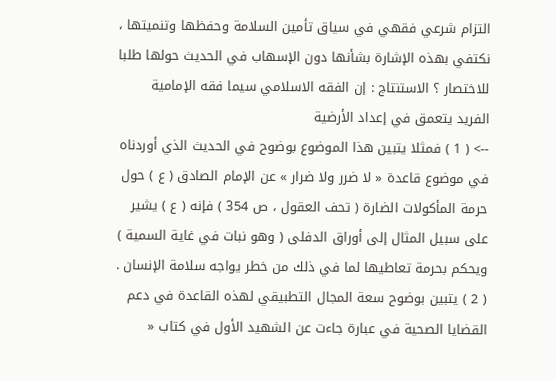التزام شرعي فقهي في سياق تأمين السلامة وحفظها وتنميتها ، نكتفي بهذه الإشارة بشأنها دون الإسهاب في الحديث حولها طلبا للاختصار ؟ الاستنتاج : إن الفقه الاسلامي سيما فقه الإمامية الفريد يتعمق في إعداد الأرضية
--> ( 1 ) فمثلا يتبين هذا الموضوع بوضوح في الحديث الذي أوردناه في موضوع قاعدة « لا ضرر ولا ضرار » عن الإمام الصادق ( ع ) حول حرمة المأكولات الضارة ( تحف العقول ، ص 354 ) فإنه ( ع ) يشير على سبيل المثال إلى أوراق الدفلى ( وهو نبات في غاية السمية ) ويحكم بحرمة تعاطيها لما في ذلك من خطر يواجه سلامة الإنسان . ( 2 ) يتبين بوضوح سعة المجال التطبيقي لهذه القاعدة في دعم القضايا الصحية في عبارة جاءت عن الشهيد الأول في كتاب «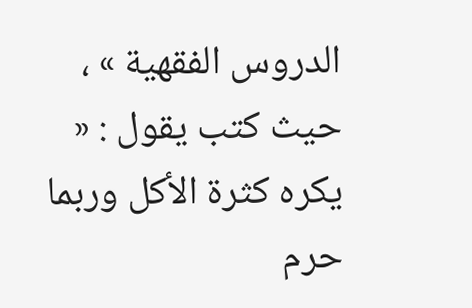الدروس الفقهية » ، حيث كتب يقول : « يكره كثرة الأكل وربما حرم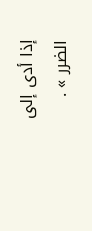إذا أدى إلى الضرر » .